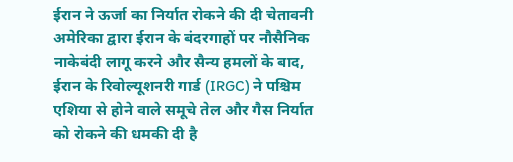ईरान ने ऊर्जा का निर्यात रोकने की दी चेतावनी
अमेरिका द्वारा ईरान के बंदरगाहों पर नौसैनिक नाकेबंदी लागू करने और सैन्य हमलों के बाद, ईरान के रिवोल्यूशनरी गार्ड (IRGC) ने पश्चिम एशिया से होने वाले समूचे तेल और गैस निर्यात को रोकने की धमकी दी है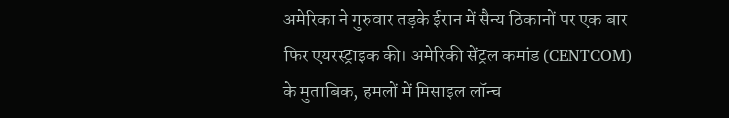अमेरिका ने गुरुवार तड़के ईरान में सैन्य ठिकानों पर एक बार फिर एयरस्ट्राइक की। अमेरिकी सेंट्रल कमांड (CENTCOM) के मुताबिक, हमलों में मिसाइल लॉन्च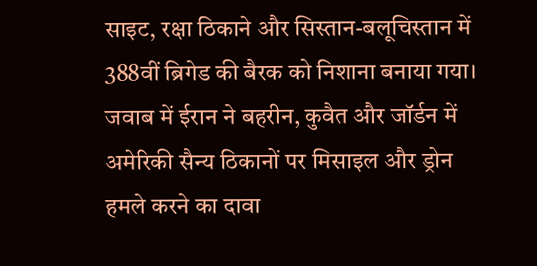साइट, रक्षा ठिकाने और सिस्तान-बलूचिस्तान में 388वीं ब्रिगेड की बैरक को निशाना बनाया गया।
जवाब में ईरान ने बहरीन, कुवैत और जॉर्डन में अमेरिकी सैन्य ठिकानों पर मिसाइल और ड्रोन हमले करने का दावा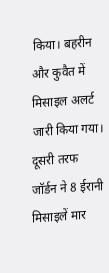किया। बहरीन और कुवैत में मिसाइल अलर्ट जारी किया गया। दूसरी तरफ जॉर्डन ने 8 ईरानी मिसाइलें मार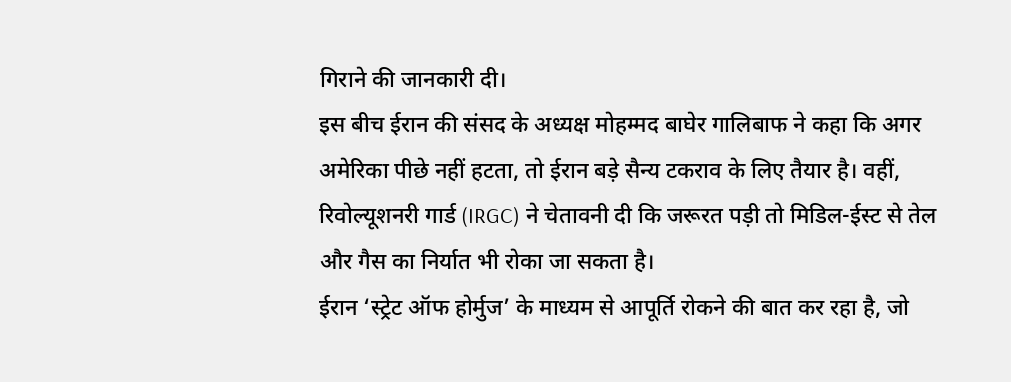गिराने की जानकारी दी।
इस बीच ईरान की संसद के अध्यक्ष मोहम्मद बाघेर गालिबाफ ने कहा कि अगर अमेरिका पीछे नहीं हटता, तो ईरान बड़े सैन्य टकराव के लिए तैयार है। वहीं, रिवोल्यूशनरी गार्ड (IRGC) ने चेतावनी दी कि जरूरत पड़ी तो मिडिल-ईस्ट से तेल और गैस का निर्यात भी रोका जा सकता है।
ईरान ‘स्ट्रेट ऑफ होर्मुज’ के माध्यम से आपूर्ति रोकने की बात कर रहा है, जो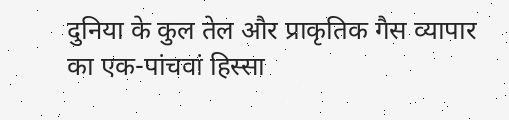दुनिया के कुल तेल और प्राकृतिक गैस व्यापार का एक-पांचवां हिस्सा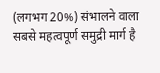(लगभग 20%) संभालने वाला सबसे महत्वपूर्ण समुद्री मार्ग है